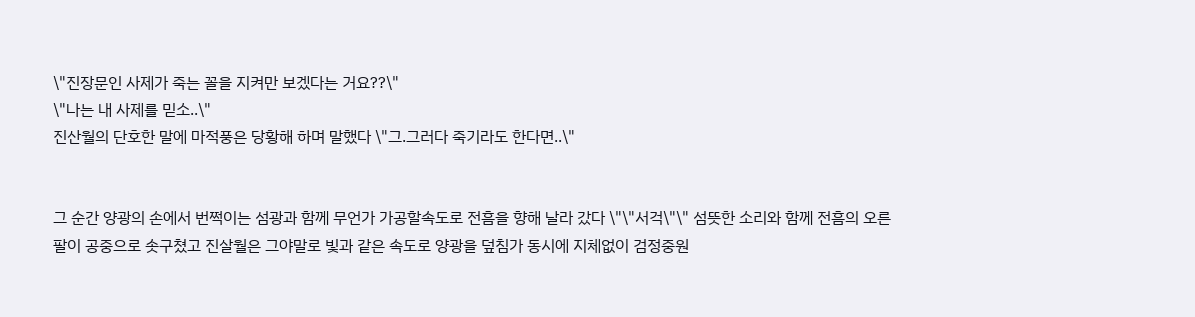\"진장문인 사제가 죽는 꼴을 지켜만 보겠다는 거요??\"
\"나는 내 사제를 믿소..\"
진산월의 단호한 말에 마적풍은 당황해 하며 말했다 \"그.그러다 죽기라도 한다면..\"


그 순간 양광의 손에서 번쩍이는 섬광과 함께 무언가 가공할속도로 전흠을 향해 날라 갔다 \"\"서걱\"\" 섬뜻한 소리와 함께 전흠의 오른팔이 공중으로 솟구쳤고 진살월은 그야말로 빛과 같은 속도로 양광을 덮침가 동시에 지체없이 검정중원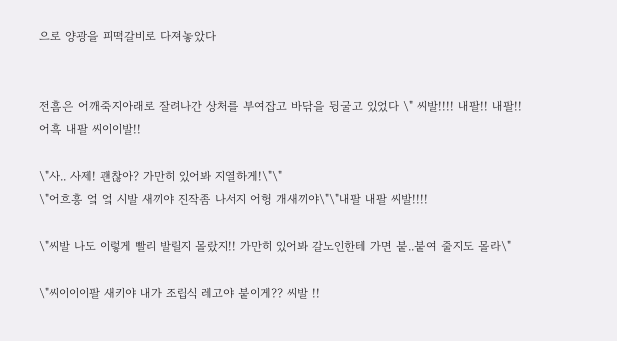으로 양광을 피떡갈비로 다져놓았다


전흠은 어깨죽지아래로 잘려나간 상처를 부여잡고 바닦을 뒹굴고 있었다 \" 씨발!!!! 내팔!! 내팔!! 어흑 내팔 씨이이발!!

\"사.. 사제! 괜찮아? 가만히 있어봐 지열하게!\"\"
\"어흐흥 엌 엌 시발 새끼야 진작좀 나서지 어헝 개새끼야\"\"내팔 내팔 씨발!!!!

\"씨발 나도 이렇게 빨리 발릴지 몰랐지!! 가만히 있어봐 갈노인한테 가면 붙..붙여 줄지도 몰라\"

\"씨이이이팔 새키야 내가 조립식 레고야 붙이게?? 씨발 !!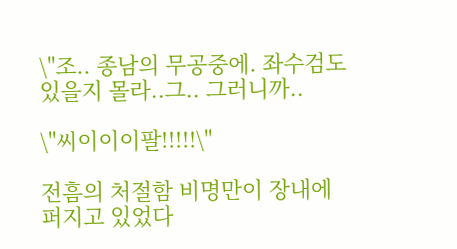\"조.. 종남의 무공중에. 좌수검도 있을지 몰라..그.. 그러니까..

\"씨이이이팔!!!!!\"

전흠의 처절함 비명만이 장내에 퍼지고 있었다